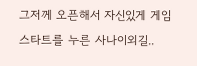그저께 오픈해서 자신있게 게임스타트를 누른 사나이외길..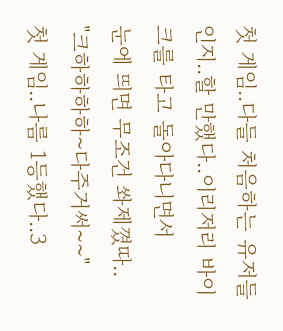첫 게임..다들 처음하는 유저들인지..할 만했다..이리저리 바이크를 타고 돌아다니면서
눈에 띄면 무조건 쏴제꼈따..
"크하하하하~다주거써~~"
첫 게임..나름 1등했다..3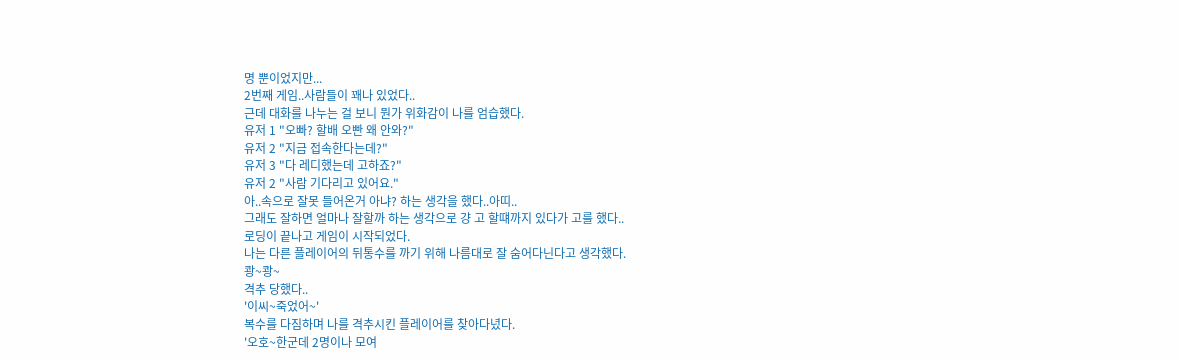명 뿐이었지만...
2번째 게임..사람들이 꽤나 있었다..
근데 대화를 나누는 걸 보니 뭔가 위화감이 나를 엄습했다.
유저 1 "오빠? 할배 오빤 왜 안와?"
유저 2 "지금 접속한다는데?"
유저 3 "다 레디했는데 고하죠?"
유저 2 "사람 기다리고 있어요."
아..속으로 잘못 들어온거 아냐? 하는 생각을 했다..아띠..
그래도 잘하면 얼마나 잘할까 하는 생각으로 걍 고 할떄까지 있다가 고를 했다..
로딩이 끝나고 게임이 시작되었다.
나는 다른 플레이어의 뒤통수를 까기 위해 나름대로 잘 숨어다닌다고 생각했다.
쾅~쾅~
격추 당했다..
'이씨~죽었어~'
복수를 다짐하며 나를 격추시킨 플레이어를 찾아다녔다.
'오호~한군데 2명이나 모여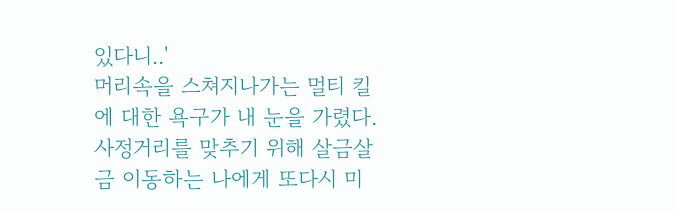있다니..'
머리속을 스쳐지나가는 멀티 킬에 대한 욕구가 내 눈을 가렸다.
사정거리를 맞추기 위해 살금살금 이동하는 나에게 또다시 미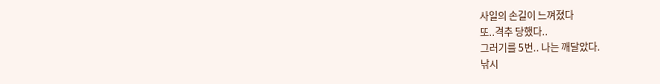사일의 손길이 느껴졌다
또..격추 당했다..
그러기를 5번.. 나는 깨달았다.
낚시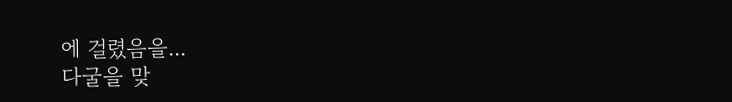에 걸렸음을...
다굴을 맞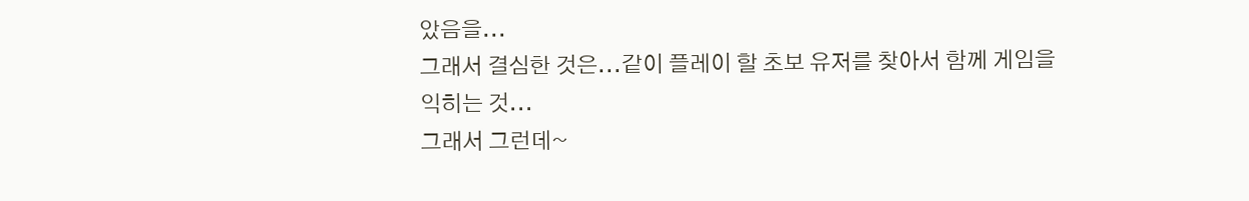았음을...
그래서 결심한 것은...같이 플레이 할 초보 유저를 찾아서 함께 게임을 익히는 것...
그래서 그런데~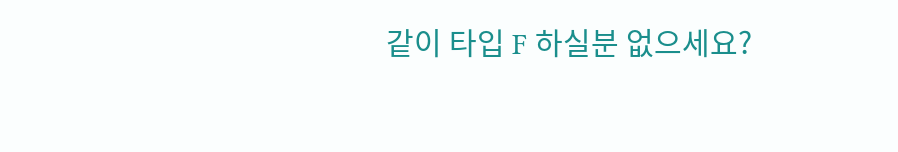같이 타입 F 하실분 없으세요?